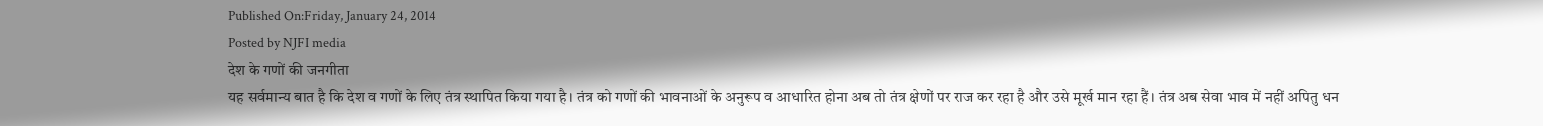Published On:Friday, January 24, 2014
Posted by NJFI media
देश के गणों की जनगीता
यह सर्वमान्य बात है कि देश व गणों के लिए तंत्र स्थापित किया गया है। तंत्र को गणों की भावनाओं के अनुरूप व आधारित होना अब तो तंत्र क्षेणों पर राज कर रहा है और उसे मूर्ख मान रहा हैं। तंत्र अब सेवा भाव में नहीं अपितु धन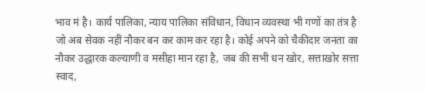भाव मं है। कार्य पालिका, न्याय पालिका संविधान, विधान व्यवस्था भी गणों का तंत्र है जो अब सेवक नहीं नौकर बन कर काम कर रहा है। कोई अपने को चैकीदार जनता का नौकर उद्धारक कल्याणी व मसीहा मान रहा है, जब की सभी धन खोर, सत्ताखोर सत्ता स्वाद,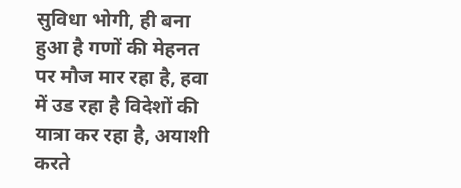सुविधा भोगी, ही बना हुआ है गणों की मेहनत पर मौज मार रहा है, हवा में उड रहा है विदेशों की यात्रा कर रहा है, अयाशी करते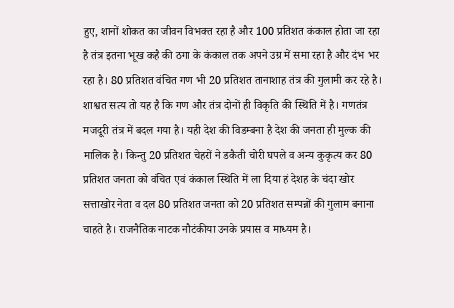हुए, शानों शोकत का जीवन विभक्त रहा है और 100 प्रतिशत कंकाल होता जा रहा है तंत्र इतना भूख कहै की ठगा के कंकाल तक अपने उग्र में समा रहा है और दंभ भर रहा है। 80 प्रतिशत वंचित गण भी 20 प्रतिशत तानाशाह तंत्र की गुलामी कर रहे है। शाश्वत सत्य तो यह है कि गण और तंत्र दोनों ही विकृति की स्थिति में है। गणतंत्र मजदूरी तंत्र में बदल गया है। यही देश की विडम्बना है देश की जनता ही मुल्क की मालिक है। किन्तु 20 प्रतिशत चेहरों ने डकैती चोरी घपले व अन्य कुकृत्य कर 80 प्रतिशत जनता को वंचित एवं कंकाल स्थिति में ला दिया हं देशह के चंदा खोर सत्ताखोर नेता व दल 80 प्रतिशत जनता को 20 प्रतिशत सम्पन्नों की गुलाम बनाना चाहते है। राजनैतिक नाटक नौटंकीया उनके प्रयास व माध्यम है।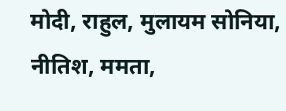मोदी, राहुल, मुलायम सोनिया, नीतिश, ममता,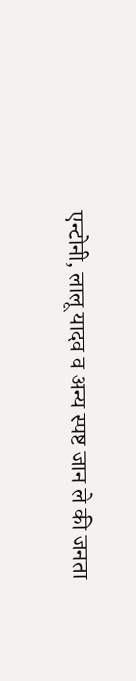एन्टोनी, लालू यादव व अन्य स्पष्ट जान ले की जनता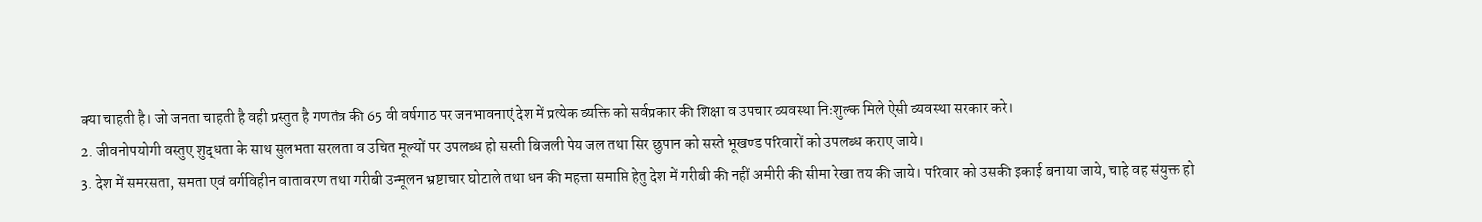क्या चाहती है। जो जनता चाहती है वही प्रस्तुत है गणतंत्र की 65 वी वर्षगाठ पर जनभावनाएं देश में प्रत्येक व्यक्ति को सर्वप्रकार की शिक्षा व उपचार व्यवस्था निःशुल्क मिले ऐसी व्यवस्था सरकार करे।
2. जीवनोपयोगी वस्तुए शुद्धता के साथ सुलभता सरलता व उचित मूल्यों पर उपलब्ध हो सस्ती बिजली पेय जल तथा सिर छुपान को सस्ते भूखण्ड परिवारों को उपलब्ध कराए जाये।
3. देश में समरसता, समता एवं वर्गविहीन वातावरण तथा गरीबी उन्मूलन भ्रष्टाचार घोटाले तथा धन की महत्ता समाप्ति हेतु देश में गरीबी की नहीं अमीरी की सीमा रेखा तय की जाये। परिवार को उसकी इकाई बनाया जाये, चाहे वह संयुक्त हो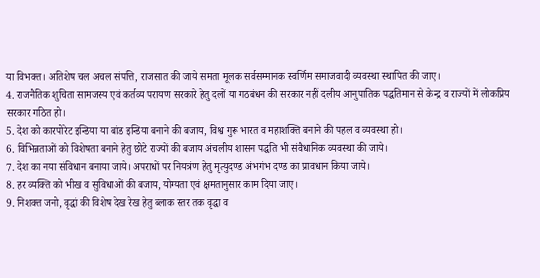या विभक्त। अतिशेष चल अचल संपत्ति, राजसात की जाये समता मूलक सर्वसम्मानक स्वर्णिम समाजवादी व्यवस्था स्थापित की जाए।
4. राजनैतिक शुचिता सामजस्य एवं कर्तव्य परायण सरकारे हेतु दलों या गठबंधन की सरकार नहीं दलीय आनुपातिक पद्धतिमान से केन्द्र व राज्यों में लोकप्रिय सरकार गठित हो।
5. देश को कारपोरेट इन्डिया या बांड इन्डिया बनाने की बजाय, विश्व गुरू भारत व महाशक्ति बनाने की पहल व व्यवस्था हो।
6. विभिन्नताओं को विशेषता बनाने हेतु छोटे राज्यों की बजाय अंचलीय शासन पद्धति भी संवैधानिक व्यवस्था की जाये।
7. देश का नया संविधान बनाया जाये। अपराधों पर नियत्रंण हेतु मृत्युदण्ड अंभगंभ दण्ड का प्रावधान किया जाये।
8. हर व्यक्ति को भीख व सुविधाओं की बजाय, योग्यता एवं क्षमतानुसार काम दिया जाए।
9. निशक्त जनो, वृद्धां की विशेष देख रेख हेतु ब्लाक स्तर तक वृद्धा व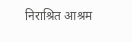निराश्रित आश्रम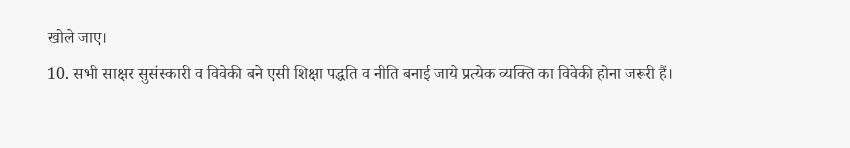खोले जाए।
10. सभी साक्षर सुसंस्कारी व विवेकी बने एसी शिक्षा पद्धति व नीति बनाई जाये प्रत्येक व्यक्ति का विवेकी होना जरूरी हैं।